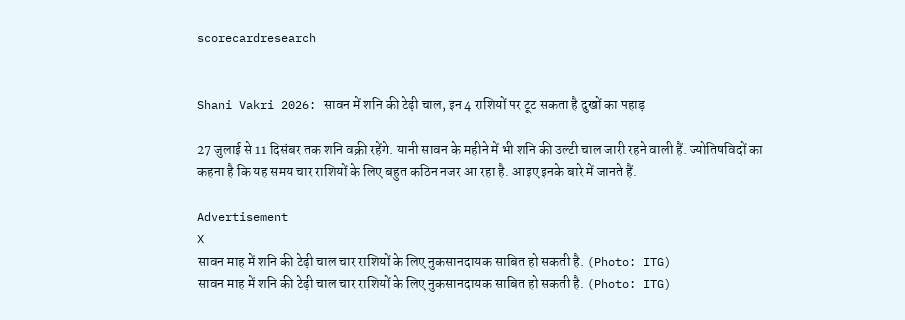scorecardresearch


Shani Vakri 2026: सावन में शनि की टेढ़ी चाल, इन 4 राशियों पर टूट सकता है दुखों का पहाड़

27 जुलाई से 11 दिसंबर तक शनि वक्री रहेंगे. यानी सावन के महीने में भी शनि की उल्टी चाल जारी रहने वाली हैं. ज्योतिषविदों का कहना है कि यह समय चार राशियों के लिए बहुत कठिन नजर आ रहा है. आइए इनके बारे में जानते हैं.

Advertisement
X
सावन माह में शनि की टेढ़ी चाल चार राशियों के लिए नुकसानदायक साबित हो सकती है. (Photo: ITG)
सावन माह में शनि की टेढ़ी चाल चार राशियों के लिए नुकसानदायक साबित हो सकती है. (Photo: ITG)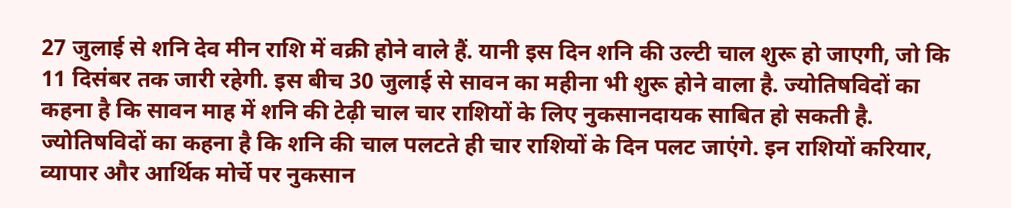27 जुलाई से शनि देव मीन राशि में वक्री होने वाले हैं. यानी इस दिन शनि की उल्टी चाल शुरू हो जाएगी, जो कि 11 दिसंबर तक जारी रहेगी. इस बीच 30 जुलाई से सावन का महीना भी शुरू होने वाला है. ज्योतिषविदों का कहना है कि सावन माह में शनि की टेढ़ी चाल चार राशियों के लिए नुकसानदायक साबित हो सकती है. ज्योतिषविदों का कहना है कि शनि की चाल पलटते ही चार राशियों के दिन पलट जाएंगे. इन राशियों करियार, व्यापार और आर्थिक मोर्चे पर नुकसान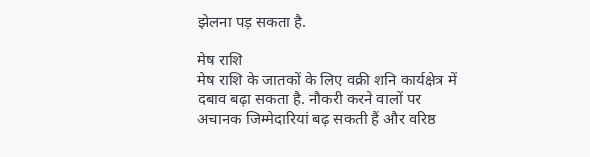झेलना पड़ सकता है.

मेष राशि
मेष राशि के जातकों के लिए वक्री शनि कार्यक्षेत्र में दबाव बढ़ा सकता है. नौकरी करने वालों पर अचानक जिम्मेदारियां बढ़ सकती हैं और वरिष्ठ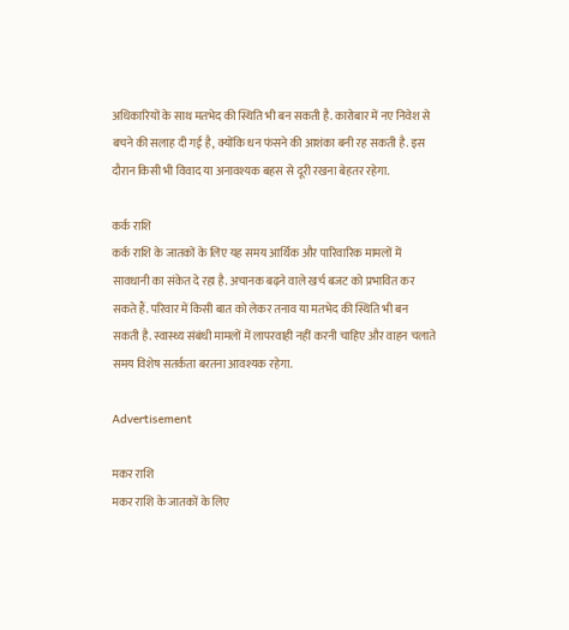अधिकारियों के साथ मतभेद की स्थिति भी बन सकती है. कारोबार में नए निवेश से बचने की सलाह दी गई है, क्योंकि धन फंसने की आशंका बनी रह सकती है. इस दौरान किसी भी विवाद या अनावश्यक बहस से दूरी रखना बेहतर रहेगा.

कर्क राशि
कर्क राशि के जातकों के लिए यह समय आर्थिक और पारिवारिक मामलों में सावधानी का संकेत दे रहा है. अचानक बढ़ने वाले खर्च बजट को प्रभावित कर सकते हैं. परिवार में किसी बात को लेकर तनाव या मतभेद की स्थिति भी बन सकती है. स्वास्थ्य संबंधी मामलों में लापरवाही नहीं करनी चाहिए और वाहन चलाते समय विशेष सतर्कता बरतना आवश्यक रहेगा.

Advertisement

मकर राशि
मकर राशि के जातकों के लिए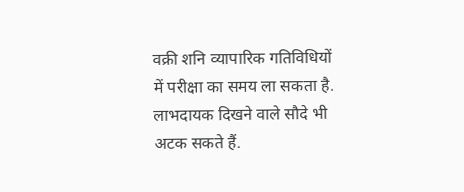वक्री शनि व्यापारिक गतिविधियों में परीक्षा का समय ला सकता है. लाभदायक दिखने वाले सौदे भी अटक सकते हैं.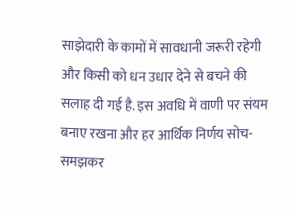साझेदारी के कामों में सावधानी जरूरी रहेगी और किसी को धन उधार देने से बचने की सलाह दी गई है. इस अवधि में वाणी पर संयम बनाए रखना और हर आर्थिक निर्णय सोच-समझकर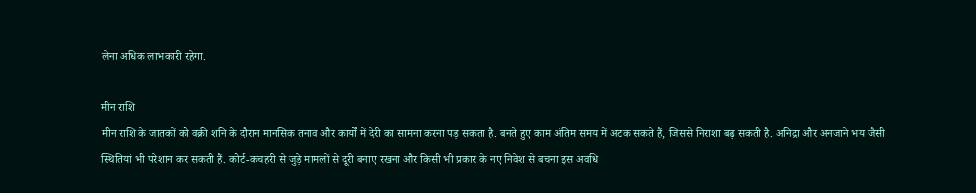लेना अधिक लाभकारी रहेगा.

मीन राशि
मीन राशि के जातकों को वक्री शनि के दौरान मानसिक तनाव और कार्यों में देरी का सामना करना पड़ सकता है. बनते हुए काम अंतिम समय में अटक सकते हैं, जिससे निराशा बढ़ सकती है. अनिद्रा और अनजाने भय जैसी स्थितियां भी परेशान कर सकती हैं. कोर्ट-कचहरी से जुड़े मामलों से दूरी बनाए रखना और किसी भी प्रकार के नए निवेश से बचना इस अवधि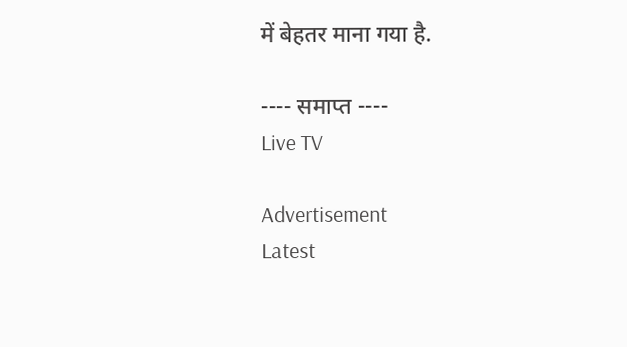में बेहतर माना गया है.

---- समाप्त ----
Live TV

Advertisement
Latest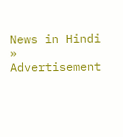News in Hindi »
Advertisement